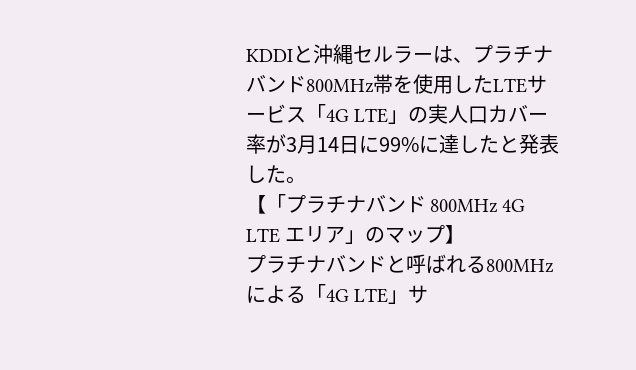KDDIと沖縄セルラーは、プラチナバンド800MHz帯を使用したLTEサービス「4G LTE」の実人口カバー率が3月14日に99%に達したと発表した。
【「プラチナバンド 800MHz 4G LTE エリア」のマップ】
プラチナバンドと呼ばれる800MHzによる「4G LTE」サ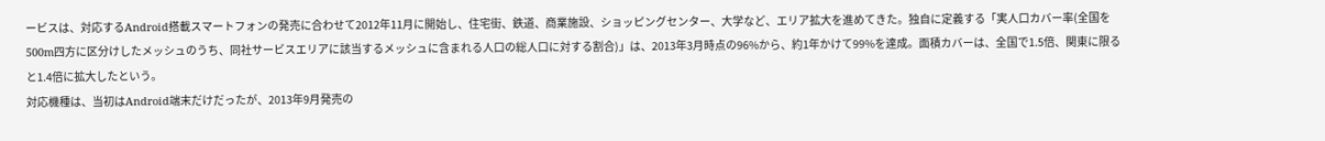ービスは、対応するAndroid搭載スマートフォンの発売に合わせて2012年11月に開始し、住宅街、鉄道、商業施設、ショッピングセンター、大学など、エリア拡大を進めてきた。独自に定義する「実人口カバー率(全国を500m四方に区分けしたメッシュのうち、同社サービスエリアに該当するメッシュに含まれる人口の総人口に対する割合)」は、2013年3月時点の96%から、約1年かけて99%を達成。面積カバーは、全国で1.5倍、関東に限ると1.4倍に拡大したという。
対応機種は、当初はAndroid端末だけだったが、2013年9月発売の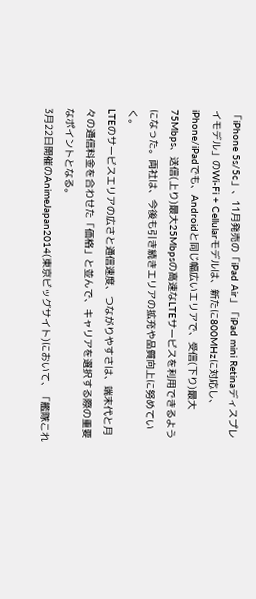「iPhone 5s/5c」、11月発売の「iPad Air」「iPad mini Retinaディスプレイモデル」のWi-Fi + Cellularモデルは、新たに800MHzに対応し、iPhone/iPadでも、Androidと同じ幅広いエリアで、受信(下り)最大75Mbps、送信(上り)最大25Mbpsの高速なLTEサービスを利用できるようになった。両社は、今後も引き続きエリアの拡充や品質向上に努めていく。
LTEのサービスエリアの広さと通信速度、つながりやすさは、端末代と月々の通信料金を合わせた「価格」と並んで、キャリアを選択する際の重要なポイントとなる。
3月22日開催のAnimeJapan2014(東京ビッグサイト)において、「艦隊これ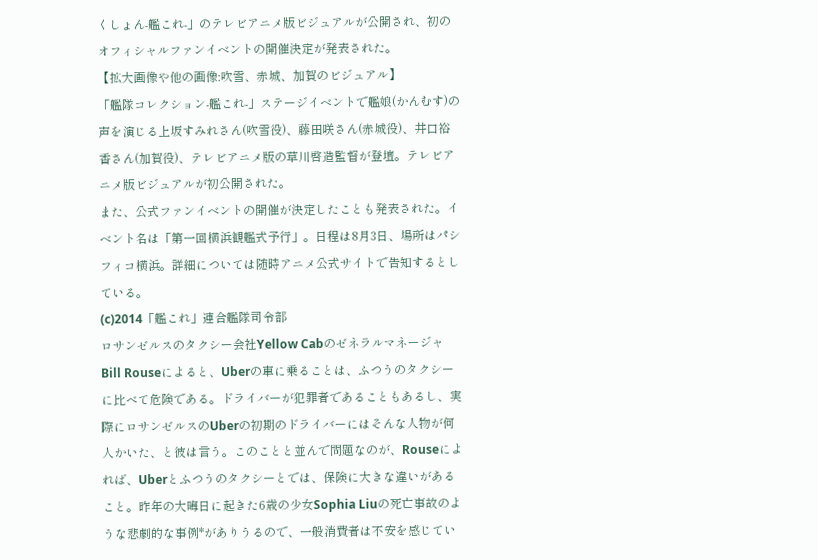くしょん-艦これ-」のテレビアニメ版ビジュアルが公開され、初のオフィシャルファンイベントの開催決定が発表された。
【拡大画像や他の画像:吹雪、赤城、加賀のビジュアル】
「艦隊コレクション-艦これ-」ステージイベントで艦娘(かんむす)の声を演じる上坂すみれさん(吹雪役)、藤田咲さん(赤城役)、井口裕香さん(加賀役)、テレビアニメ版の草川啓造監督が登壇。テレビアニメ版ビジュアルが初公開された。
また、公式ファンイベントの開催が決定したことも発表された。イベント名は「第一回横浜観艦式予行」。日程は8月3日、場所はパシフィコ横浜。詳細については随時アニメ公式サイトで告知するとしている。
(c)2014「艦これ」連合艦隊司令部
ロサンゼルスのタクシー会社Yellow CabのゼネラルマネージャBill Rouseによると、Uberの車に乗ることは、ふつうのタクシーに比べて危険である。ドライバーが犯罪者であることもあるし、実際にロサンゼルスのUberの初期のドライバーにはそんな人物が何人かいた、と彼は言う。このことと並んで問題なのが、Rouseによれば、Uberとふつうのタクシーとでは、保険に大きな違いがあること。昨年の大晦日に起きた6歳の少女Sophia Liuの死亡事故のような悲劇的な事例*がありうるので、一般消費者は不安を感じてい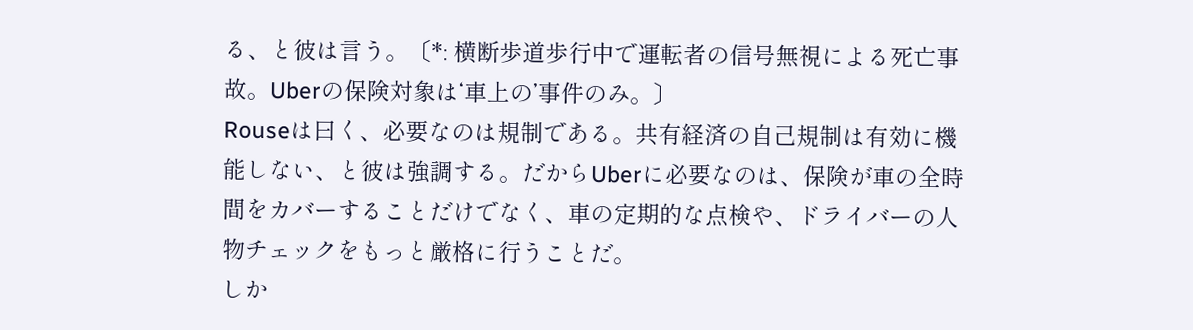る、と彼は言う。〔*: 横断歩道歩行中で運転者の信号無視による死亡事故。Uberの保険対象は‘車上の’事件のみ。〕
Rouseは曰く、必要なのは規制である。共有経済の自己規制は有効に機能しない、と彼は強調する。だからUberに必要なのは、保険が車の全時間をカバーすることだけでなく、車の定期的な点検や、ドライバーの人物チェックをもっと厳格に行うことだ。
しか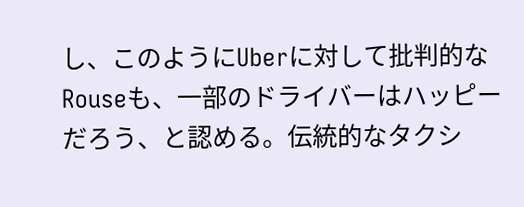し、このようにUberに対して批判的なRouseも、一部のドライバーはハッピーだろう、と認める。伝統的なタクシ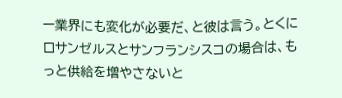ー業界にも変化が必要だ、と彼は言う。とくにロサンゼルスとサンフランシスコの場合は、もっと供給を増やさないと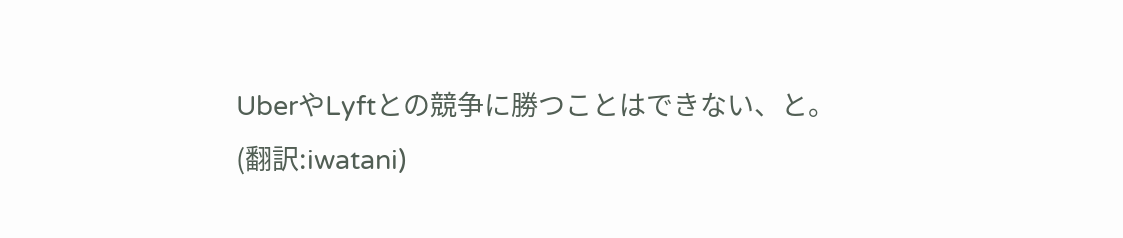UberやLyftとの競争に勝つことはできない、と。
(翻訳:iwatani)